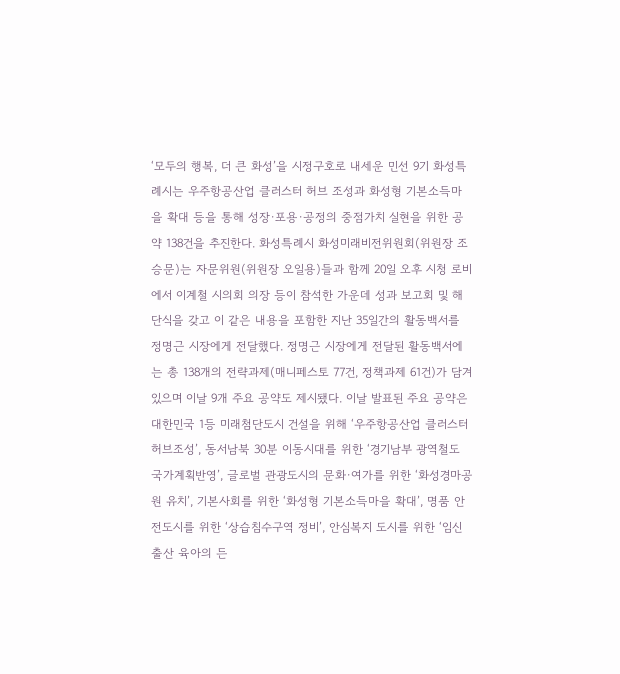‘모두의 행복, 더 큰 화성’을 시정구호로 내세운 민선 9기 화성특례시는 우주항공산업 클러스터 허브 조성과 화성형 기본소득마을 확대 등을 통해 성장·포용·공정의 중점가치 실현을 위한 공약 138건을 추진한다. 화성특례시 화성미래비전위원회(위원장 조승문)는 자문위원(위원장 오일용)들과 함께 20일 오후 시청 로비에서 이계철 시의회 의장 등이 참석한 가운데 성과 보고회 및 해단식을 갖고 이 같은 내용을 포함한 지난 35일간의 활동백서를 정명근 시장에게 전달했다. 정명근 시장에게 전달된 활동백서에는 총 138개의 전략과제(매니페스토 77건, 정책과제 61건)가 담겨 있으며 이날 9개 주요 공약도 제시됐다. 이날 발표된 주요 공약은 대한민국 1등 미래첨단도시 건설을 위해 ‘우주항공산업 클러스터 허브조성’, 동서남북 30분 이동시대를 위한 ‘경기남부 광역철도 국가계획반영’, 글로벌 관광도시의 문화·여가를 위한 ‘화성경마공원 유치’, 기본사회를 위한 ‘화성형 기본소득마을 확대’, 명품 안전도시를 위한 ‘상습침수구역 정비’, 안심복지 도시를 위한 ‘임신 출산 육아의 든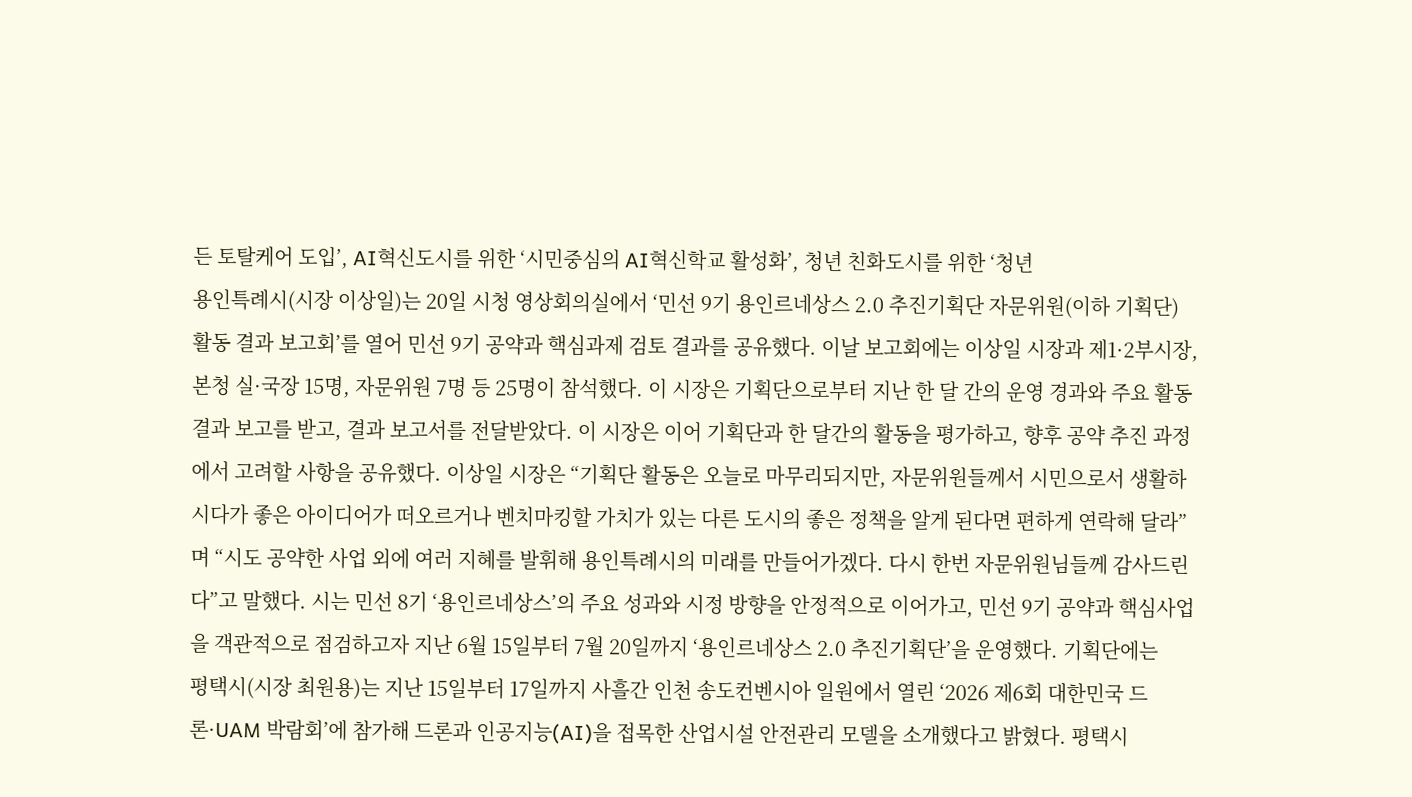든 토탈케어 도입’, AI혁신도시를 위한 ‘시민중심의 AI혁신학교 활성화’, 청년 친화도시를 위한 ‘청년
용인특례시(시장 이상일)는 20일 시청 영상회의실에서 ‘민선 9기 용인르네상스 2.0 추진기획단 자문위원(이하 기획단) 활동 결과 보고회’를 열어 민선 9기 공약과 핵심과제 검토 결과를 공유했다. 이날 보고회에는 이상일 시장과 제1·2부시장, 본청 실·국장 15명, 자문위원 7명 등 25명이 참석했다. 이 시장은 기획단으로부터 지난 한 달 간의 운영 경과와 주요 활동 결과 보고를 받고, 결과 보고서를 전달받았다. 이 시장은 이어 기획단과 한 달간의 활동을 평가하고, 향후 공약 추진 과정에서 고려할 사항을 공유했다. 이상일 시장은 “기획단 활동은 오늘로 마무리되지만, 자문위원들께서 시민으로서 생활하시다가 좋은 아이디어가 떠오르거나 벤치마킹할 가치가 있는 다른 도시의 좋은 정책을 알게 된다면 편하게 연락해 달라”며 “시도 공약한 사업 외에 여러 지혜를 발휘해 용인특례시의 미래를 만들어가겠다. 다시 한번 자문위원님들께 감사드린다”고 말했다. 시는 민선 8기 ‘용인르네상스’의 주요 성과와 시정 방향을 안정적으로 이어가고, 민선 9기 공약과 핵심사업을 객관적으로 점검하고자 지난 6월 15일부터 7월 20일까지 ‘용인르네상스 2.0 추진기획단’을 운영했다. 기획단에는
평택시(시장 최원용)는 지난 15일부터 17일까지 사흘간 인천 송도컨벤시아 일원에서 열린 ‘2026 제6회 대한민국 드론·UAM 박람회’에 참가해 드론과 인공지능(AI)을 접목한 산업시설 안전관리 모델을 소개했다고 밝혔다. 평택시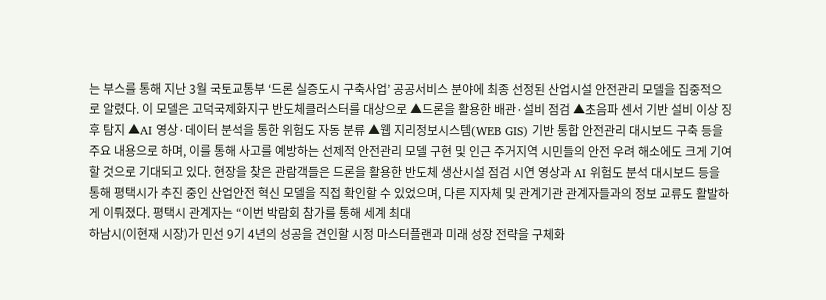는 부스를 통해 지난 3월 국토교통부 ‘드론 실증도시 구축사업’ 공공서비스 분야에 최종 선정된 산업시설 안전관리 모델을 집중적으로 알렸다. 이 모델은 고덕국제화지구 반도체클러스터를 대상으로 ▲드론을 활용한 배관·설비 점검 ▲초음파 센서 기반 설비 이상 징후 탐지 ▲AI 영상·데이터 분석을 통한 위험도 자동 분류 ▲웹 지리정보시스템(WEB GIS) 기반 통합 안전관리 대시보드 구축 등을 주요 내용으로 하며, 이를 통해 사고를 예방하는 선제적 안전관리 모델 구현 및 인근 주거지역 시민들의 안전 우려 해소에도 크게 기여할 것으로 기대되고 있다. 현장을 찾은 관람객들은 드론을 활용한 반도체 생산시설 점검 시연 영상과 AI 위험도 분석 대시보드 등을 통해 평택시가 추진 중인 산업안전 혁신 모델을 직접 확인할 수 있었으며, 다른 지자체 및 관계기관 관계자들과의 정보 교류도 활발하게 이뤄졌다. 평택시 관계자는 “이번 박람회 참가를 통해 세계 최대
하남시(이현재 시장)가 민선 9기 4년의 성공을 견인할 시정 마스터플랜과 미래 성장 전략을 구체화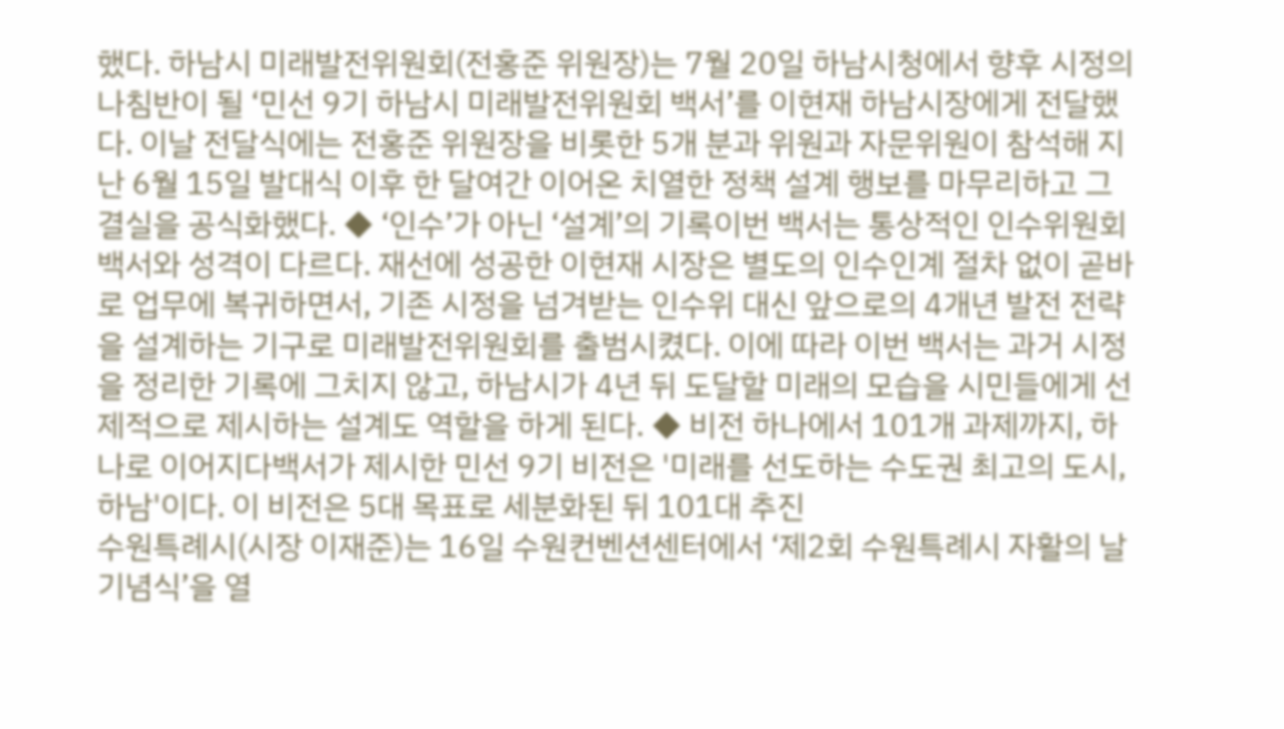했다. 하남시 미래발전위원회(전홍준 위원장)는 7월 20일 하남시청에서 향후 시정의 나침반이 될 ‘민선 9기 하남시 미래발전위원회 백서’를 이현재 하남시장에게 전달했다. 이날 전달식에는 전홍준 위원장을 비롯한 5개 분과 위원과 자문위원이 참석해 지난 6월 15일 발대식 이후 한 달여간 이어온 치열한 정책 설계 행보를 마무리하고 그 결실을 공식화했다. ◆ ‘인수’가 아닌 ‘설계’의 기록이번 백서는 통상적인 인수위원회 백서와 성격이 다르다. 재선에 성공한 이현재 시장은 별도의 인수인계 절차 없이 곧바로 업무에 복귀하면서, 기존 시정을 넘겨받는 인수위 대신 앞으로의 4개년 발전 전략을 설계하는 기구로 미래발전위원회를 출범시켰다. 이에 따라 이번 백서는 과거 시정을 정리한 기록에 그치지 않고, 하남시가 4년 뒤 도달할 미래의 모습을 시민들에게 선제적으로 제시하는 설계도 역할을 하게 된다. ◆ 비전 하나에서 101개 과제까지, 하나로 이어지다백서가 제시한 민선 9기 비전은 '미래를 선도하는 수도권 최고의 도시, 하남'이다. 이 비전은 5대 목표로 세분화된 뒤 101대 추진
수원특례시(시장 이재준)는 16일 수원컨벤션센터에서 ‘제2회 수원특례시 자활의 날 기념식’을 열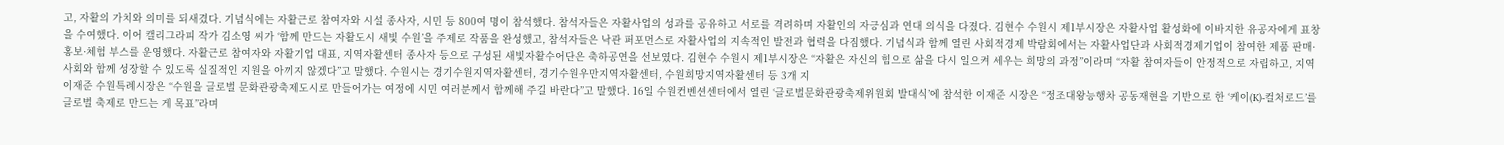고, 자활의 가치와 의미를 되새겼다. 기념식에는 자활근로 참여자와 시설 종사자, 시민 등 800여 명이 참석했다. 참석자들은 자활사업의 성과를 공유하고 서로를 격려하며 자활인의 자긍심과 연대 의식을 다졌다. 김현수 수원시 제1부시장은 자활사업 활성화에 이바지한 유공자에게 표창을 수여했다. 이어 캘리그라피 작가 김소영 씨가 ‘함께 만드는 자활도시 새빛 수원’을 주제로 작품을 완성했고, 참석자들은 낙관 퍼포먼스로 자활사업의 지속적인 발전과 협력을 다짐했다. 기념식과 함께 열린 사회적경제 박람회에서는 자활사업단과 사회적경제기업이 참여한 제품 판매·홍보·체험 부스를 운영했다. 자활근로 참여자와 자활기업 대표, 지역자활센터 종사자 등으로 구성된 새빛자활수어단은 축하공연을 선보였다. 김현수 수원시 제1부시장은 “자활은 자신의 힘으로 삶을 다시 일으켜 세우는 희망의 과정”이라며 “자활 참여자들이 안정적으로 자립하고, 지역사회와 함께 성장할 수 있도록 실질적인 지원을 아끼지 않겠다”고 말했다. 수원시는 경기수원지역자활센터, 경기수원우만지역자활센터, 수원희망지역자활센터 등 3개 지
이재준 수원특례시장은 “수원을 글로벌 문화관광축제도시로 만들어가는 여정에 시민 여러분께서 함께해 주길 바란다”고 말했다. 16일 수원컨벤션센터에서 열린 ‘글로벌문화관광축제위원회 발대식’에 참석한 이재준 시장은 “정조대왕능행차 공동재현을 기반으로 한 ‘케이(K)-컬처로드’를 글로벌 축제로 만드는 게 목표”라며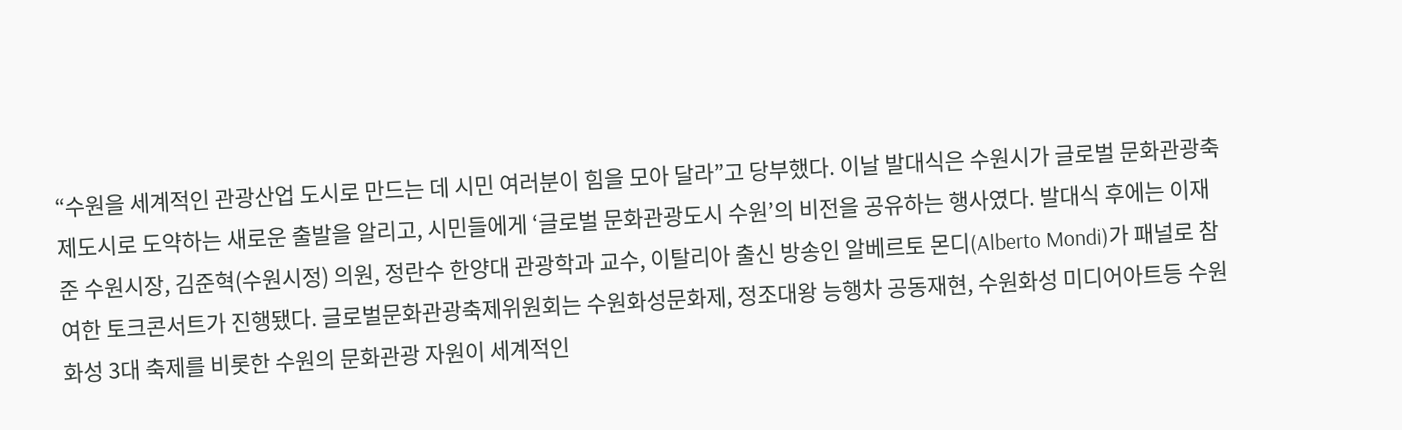“수원을 세계적인 관광산업 도시로 만드는 데 시민 여러분이 힘을 모아 달라”고 당부했다. 이날 발대식은 수원시가 글로벌 문화관광축제도시로 도약하는 새로운 출발을 알리고, 시민들에게 ‘글로벌 문화관광도시 수원’의 비전을 공유하는 행사였다. 발대식 후에는 이재준 수원시장, 김준혁(수원시정) 의원, 정란수 한양대 관광학과 교수, 이탈리아 출신 방송인 알베르토 몬디(Alberto Mondi)가 패널로 참여한 토크콘서트가 진행됐다. 글로벌문화관광축제위원회는 수원화성문화제, 정조대왕 능행차 공동재현, 수원화성 미디어아트등 수원화성 3대 축제를 비롯한 수원의 문화관광 자원이 세계적인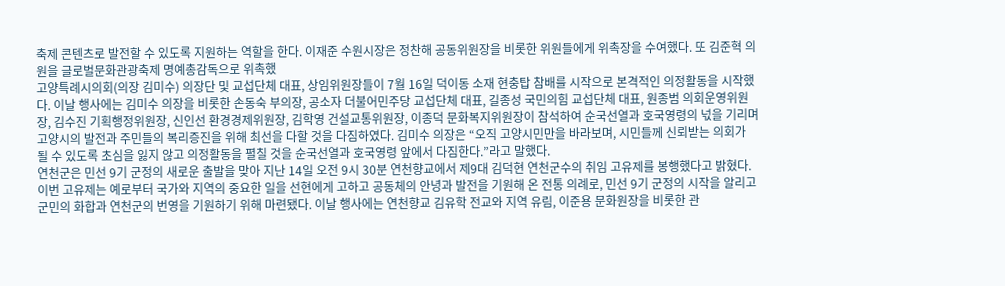축제 콘텐츠로 발전할 수 있도록 지원하는 역할을 한다. 이재준 수원시장은 정찬해 공동위원장을 비롯한 위원들에게 위촉장을 수여했다. 또 김준혁 의원을 글로벌문화관광축제 명예총감독으로 위촉했
고양특례시의회(의장 김미수) 의장단 및 교섭단체 대표, 상임위원장들이 7월 16일 덕이동 소재 현충탑 참배를 시작으로 본격적인 의정활동을 시작했다. 이날 행사에는 김미수 의장을 비롯한 손동숙 부의장, 공소자 더불어민주당 교섭단체 대표, 길종성 국민의힘 교섭단체 대표, 원종범 의회운영위원장, 김수진 기획행정위원장, 신인선 환경경제위원장, 김학영 건설교통위원장, 이종덕 문화복지위원장이 참석하여 순국선열과 호국영령의 넋을 기리며 고양시의 발전과 주민들의 복리증진을 위해 최선을 다할 것을 다짐하였다. 김미수 의장은 “오직 고양시민만을 바라보며, 시민들께 신뢰받는 의회가 될 수 있도록 초심을 잃지 않고 의정활동을 펼칠 것을 순국선열과 호국영령 앞에서 다짐한다.”라고 말했다.
연천군은 민선 9기 군정의 새로운 출발을 맞아 지난 14일 오전 9시 30분 연천향교에서 제9대 김덕현 연천군수의 취임 고유제를 봉행했다고 밝혔다. 이번 고유제는 예로부터 국가와 지역의 중요한 일을 선현에게 고하고 공동체의 안녕과 발전을 기원해 온 전통 의례로, 민선 9기 군정의 시작을 알리고 군민의 화합과 연천군의 번영을 기원하기 위해 마련됐다. 이날 행사에는 연천향교 김유학 전교와 지역 유림, 이준용 문화원장을 비롯한 관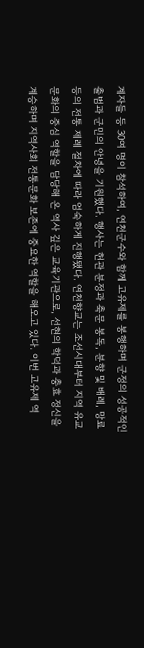계자들 등 30여 명이 참석하여, 연천군수와 함께 고유제를 봉행하며 군정의 성공적인 출범과 군민의 안녕을 기원했다. 행사는 헌관 분정과 축문 봉독, 분향 및 배례, 망료 등의 전통 제례 절차에 따라 엄숙하게 진행됐다. 연천향교는 조선시대부터 지역 유교문화의 중심 역할을 담당해 온 역사 깊은 교육기관으로, 선현의 학덕과 충효 정신을 계승하며 지역사회 전통문화 보존에 중요한 역할을 해오고 있다. 이번 고유제 역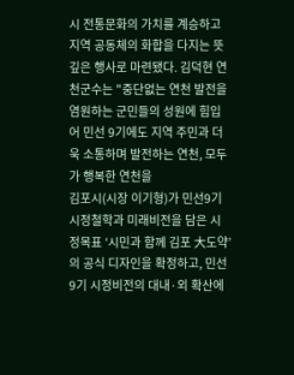시 전통문화의 가치를 계승하고 지역 공동체의 화합을 다지는 뜻깊은 행사로 마련됐다. 김덕현 연천군수는 "중단없는 연천 발전을 염원하는 군민들의 성원에 힘입어 민선 9기에도 지역 주민과 더욱 소통하며 발전하는 연천, 모두가 행복한 연천을
김포시(시장 이기형)가 민선9기 시정철학과 미래비전을 담은 시정목표 ‘시민과 함께 김포 大도약’의 공식 디자인을 확정하고, 민선9기 시정비전의 대내·외 확산에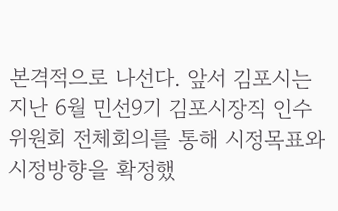본격적으로 나선다. 앞서 김포시는 지난 6월 민선9기 김포시장직 인수위원회 전체회의를 통해 시정목표와 시정방향을 확정했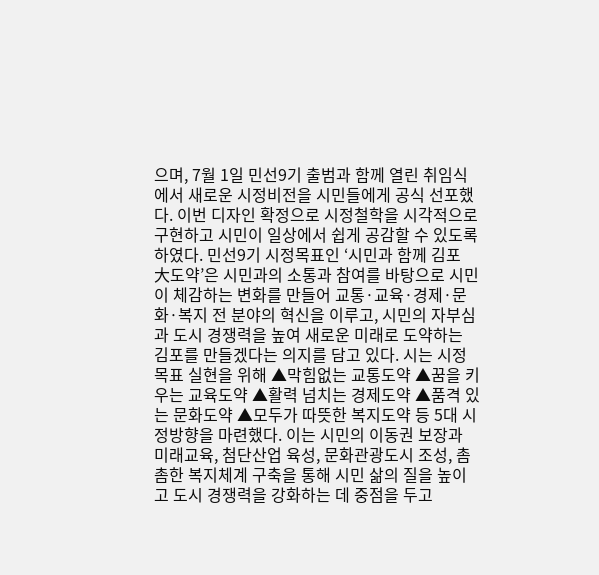으며, 7월 1일 민선9기 출범과 함께 열린 취임식에서 새로운 시정비전을 시민들에게 공식 선포했다. 이번 디자인 확정으로 시정철학을 시각적으로 구현하고 시민이 일상에서 쉽게 공감할 수 있도록 하였다. 민선9기 시정목표인 ‘시민과 함께 김포 大도약’은 시민과의 소통과 참여를 바탕으로 시민이 체감하는 변화를 만들어 교통·교육·경제·문화·복지 전 분야의 혁신을 이루고, 시민의 자부심과 도시 경쟁력을 높여 새로운 미래로 도약하는 김포를 만들겠다는 의지를 담고 있다. 시는 시정목표 실현을 위해 ▲막힘없는 교통도약 ▲꿈을 키우는 교육도약 ▲활력 넘치는 경제도약 ▲품격 있는 문화도약 ▲모두가 따뜻한 복지도약 등 5대 시정방향을 마련했다. 이는 시민의 이동권 보장과 미래교육, 첨단산업 육성, 문화관광도시 조성, 촘촘한 복지체계 구축을 통해 시민 삶의 질을 높이고 도시 경쟁력을 강화하는 데 중점을 두고